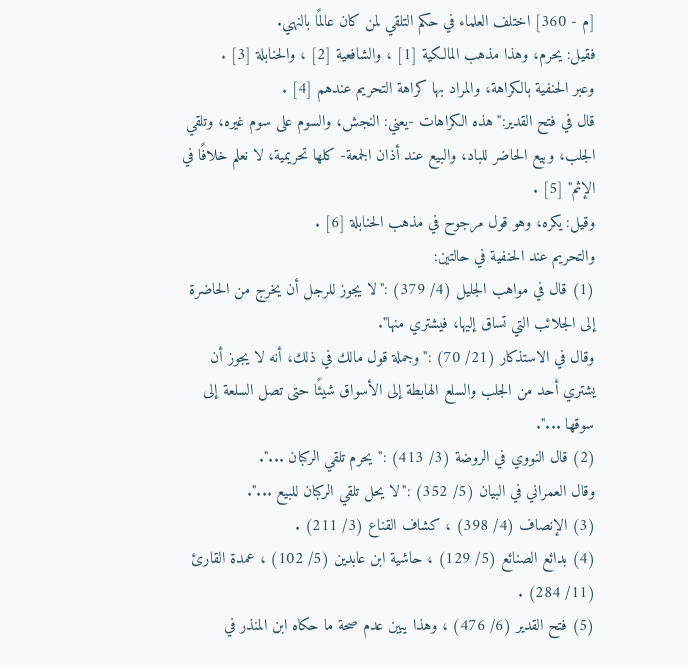[م - 360] اختلف العلماء في حكم التلقي لمن كان عالمًا بالنهي.
فقيل: يحرم، وهذا مذهب المالكية [1] ، والشافعية [2] ، والحنابلة [3] .
وعبر الحنفية بالكراهة، والمراد بها كراهة التحريم عندهم [4] .
قال في فتح القدير:"هذه الكراهات -يعني: النجش، والسوم على سوم غيره، وتلقي الجلب، وبيع الحاضر للباد، والبيع عند أذان الجمعة- كلها تحريمية، لا نعلم خلافًا في الإثم" [5] .
وقيل: يكره، وهو قول مرجوح في مذهب الحنابلة [6] .
والتحريم عند الحنفية في حالتين:
(1) قال في مواهب الجليل (4/ 379) :"لا يجوز للرجل أن يخرج من الحاضرة إلى الجلائب التي تساق إليها، فيشتري منها".
وقال في الاستذكار (21/ 70) :"وجملة قول مالك في ذلك، أنه لا يجوز أن يشتري أحد من الجلب والسلع الهابطة إلى الأسواق شيئًا حتى تصل السلعة إلى سوقها ...".
(2) قال النووي في الروضة (3/ 413) :"يحرم تلقي الركبان ...".
وقال العمراني في البيان (5/ 352) :"لا يحل تلقي الركبان للبيع ...".
(3) الإنصاف (4/ 398) ، كشاف القناع (3/ 211) .
(4) بدائع الصنائع (5/ 129) ، حاشية ابن عابدين (5/ 102) ، عمدة القارئ (11/ 284) .
(5) فتح القدير (6/ 476) ، وهذا يبين عدم صحة ما حكاه ابن المنذر في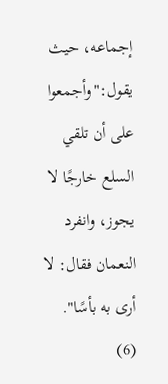إجماعه، حيث يقول:"وأجمعوا على أن تلقي السلع خارجًا لا يجوز، وانفرد النعمان فقال: لا أرى به بأسًا".
(6)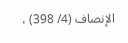الإنصاف (4/ 398) ،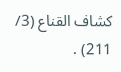كشاف القناع (3/ 211) .